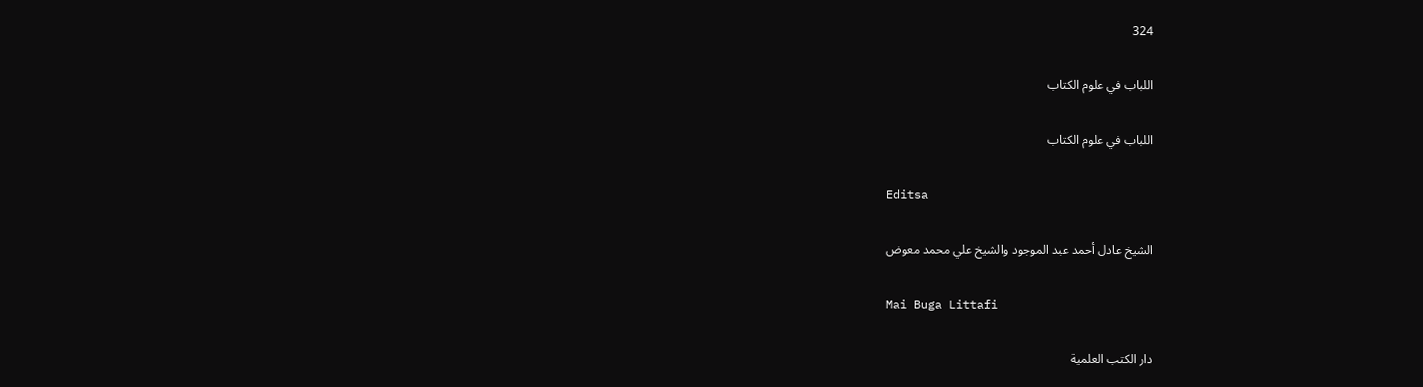324

اللباب في علوم الكتاب

اللباب في علوم الكتاب

Editsa

الشيخ عادل أحمد عبد الموجود والشيخ علي محمد معوض

Mai Buga Littafi

دار الكتب العلمية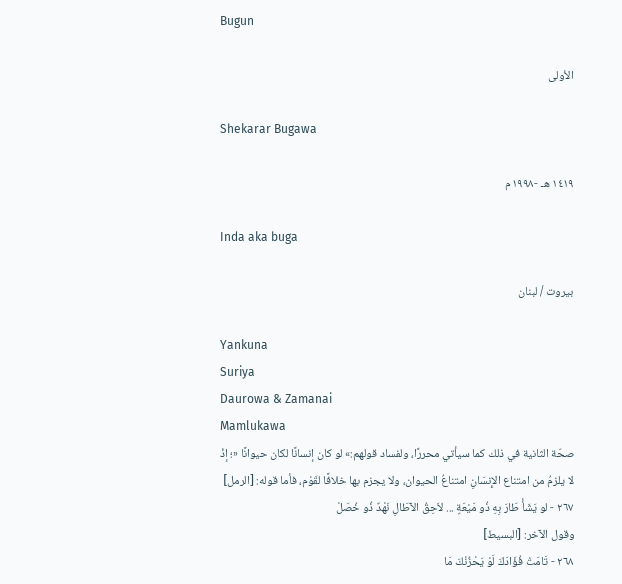Bugun

الأولى

Shekarar Bugawa

١٤١٩ هـ -١٩٩٨م

Inda aka buga

بيروت / لبنان

Yankuna
Suriya
Daurowa & Zamanai
Mamlukawa
صحّة الثانية في ذلك كما سيأتي محررًا، ولفساد قولهم:» لو كان إنسانًا لكان حيوانًا «؛ إذْ لا يلزمُ من امتناع الإِنسَانِ امتناعُ الحيوان، ولا يجزم بها خلافًا لقَوْم، فأما قوله: [الرمل]
٢٦٧ - لو يَشَأْ طَارَ بِهِ ذُو مَيْعَةٍ ... لاَحِقُ الآطَالِ نَهْدٌ ذُو خُصَلْ
وقول الآخر: [البسيط]
٢٦٨ - تَامَتْ فُؤَادَكَ لَوْ يَحْزُنْكَ مَا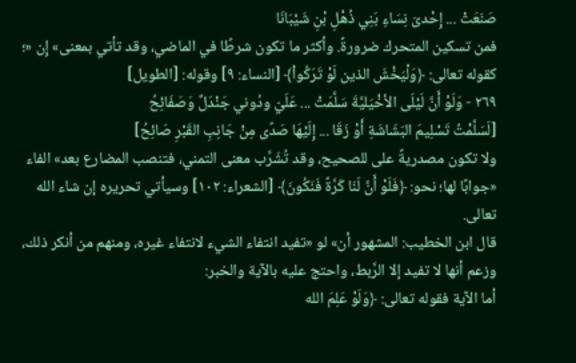صَنَعَتْ ... إِحْدىَ نِسَاءِ بَنِي ذُهْلِ بْنِ شَيْبَانَا
فمن تسكين المتحرك ضرورةً. وأكثر ما تكون شرطًا في الماضي، وقد تأتي بمعنى» إِن «؛ كقوله تعالى: ﴿وَلْيَخْشَ الذين لَوْ تَرَكُواْ﴾ [النساء: ٩] وقوله: [الطويل]
٢٦٩ - وَلَوْ أَنَّ لَيْلَى الأخْيَليَّةَ سَلَّمَتْ ... عَلَيّ ودُوني جَنْدَلٌ وَصَفَائِحُ
[لَسَلَّمْتُ تَسْلِيمَ البَشَاشَةِ أَوْ زَقَا ... إِلَيْهَا صَدًى مِنْ جَانِبِ القَبْرِ صَائِحُ]
ولا تكون مصدريةً على للصحيح، وقد تُشَرَّب معنى التمني، فتنصب المضارع بعد» الفاء «جوابًا لها؛ نحو: ﴿فَلَوْ أَنَّ لَنَا كَرَّةً فَنَكُونَ﴾ [الشعراء: ١٠٢] وسيأتي تحريره إن شاء الله تعالى.
قال ابن الخطيب: المشهور أن» لو «تفيد انتفاء الشيء لانتفاء غيره، ومنهم من أنكر ذلك، وزعم أنها لا تفيد إلا الرَّبط، واحتج عليه بالآية والخبر:
أما الآية فقوله تعالى: ﴿وَلَوْ عَلِمَ الله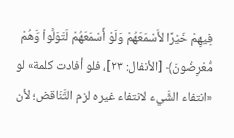فِيهِمْ خَيْرًا لأَسْمَعَهُمْ وَلَوْ أَسْمَعَهُمْ لَتَوَلَّواْ وَّهُمْ مُّعْرِضُونَ﴾ [الأنفال: ٢٣]، فلو أفادت كلمة» لو «انتفاء الشَّيء لانتفاء غيره لزم التَّنَاقض؛ لأن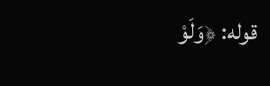قوله: ﴿وَلَوْ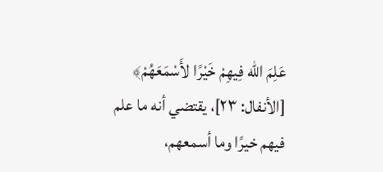عَلِمَ الله فِيهِمْ خَيْرًا لأَسْمَعَهُمْ﴾ [الأنفال: ٢٣]، يقتضي أنه ما علم فيهم خيرًا وما أسمعهم،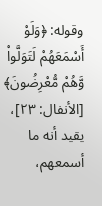وقوله: ﴿وَلَوْ أَسْمَعَهُمْ لَتَوَلَّواْ وَّهُمْ مُّعْرِضُونَ﴾ [الأنفال: ٢٣]، يقيد أنه ما أسمعهم،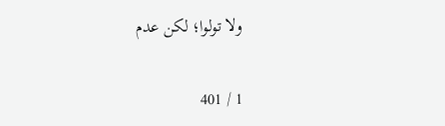ولا تولوا؛ لكن عدم

1 / 401